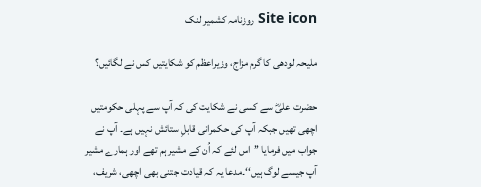Site icon روزنامہ کشمیر لنک

ملیحہ لودھی کا گرم مزاج، وزیراعظم کو شکایتیں کس نے لگائیں؟

حضرت علیؓ سے کسی نے شکایت کی کہ آپ سے پہلی حکومتیں اچھی تھیں جبکہ آپ کی حکمرانی قابلِ ستائش نہیں ہے۔ آپ نے جواب میں فرمایا ’’اس لئے کہ اُن کے مشیر ہم تھے اور ہمارے مشیر آپ جیسے لوگ ہیں‘‘۔مدعا یہ کہ قیادت جتنی بھی اچھی، شریف،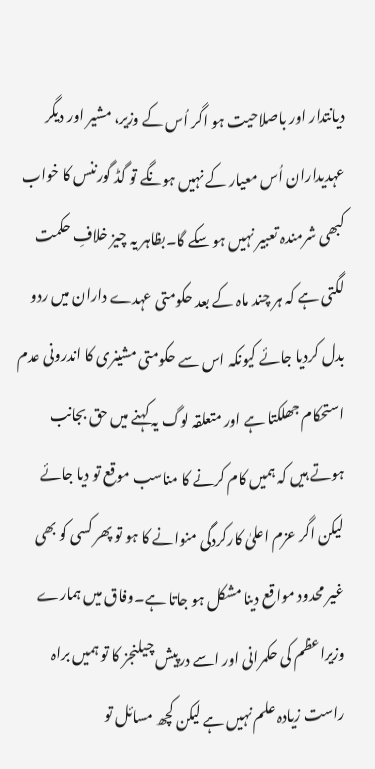دیانتدار اور باصلاحیت ہو اگر اُس کے وزیر، مشیر اور دیگر عہدیداران اُس معیار کے نہیں ہونگے تو گڈ گورننس کا خواب کبھی شرمندہ تعبیر نہیں ہو سکے گا۔بظاہر یہ چیز خلافِ حکمت لگتی ہے کہ ہر چند ماہ کے بعد حکومتی عہدے داران میں ردو بدل کردیا جائے کیونکہ اس سے حکومتی مشینری کا اندرونی عدم استحکام جھلکتا ہے اور متعلقہ لوگ یہ کہنے میں حق بجانب ہوتے ہیں کہ ہمیں کام کرنے کا مناسب موقع تو دیا جائے لیکن اگر عزم اعلیٰ کارکردگی منوانے کا ہو تو پھر کسی کو بھی غیر محدود مواقع دینا مشکل ہو جاتا ہے۔وفاق میں ہمارے وزیراعظم کی حکمرانی اور اسے درپیش چیلنجز کا تو ہمیں براہ راست زیادہ علم نہیں ہے لیکن کچھ مسائل تو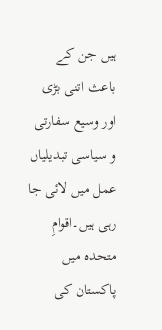ہیں جن کے باعث اتنی بڑی اور وسیع سفارتی و سیاسی تبدیلیاں عمل میں لائی جا رہی ہیں۔اقوامِ متحدہ میں پاکستان کی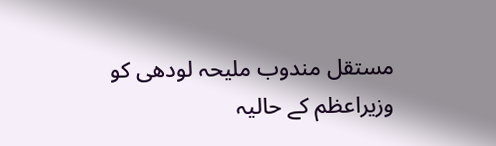مستقل مندوب ملیحہ لودھی کو وزیراعظم کے حالیہ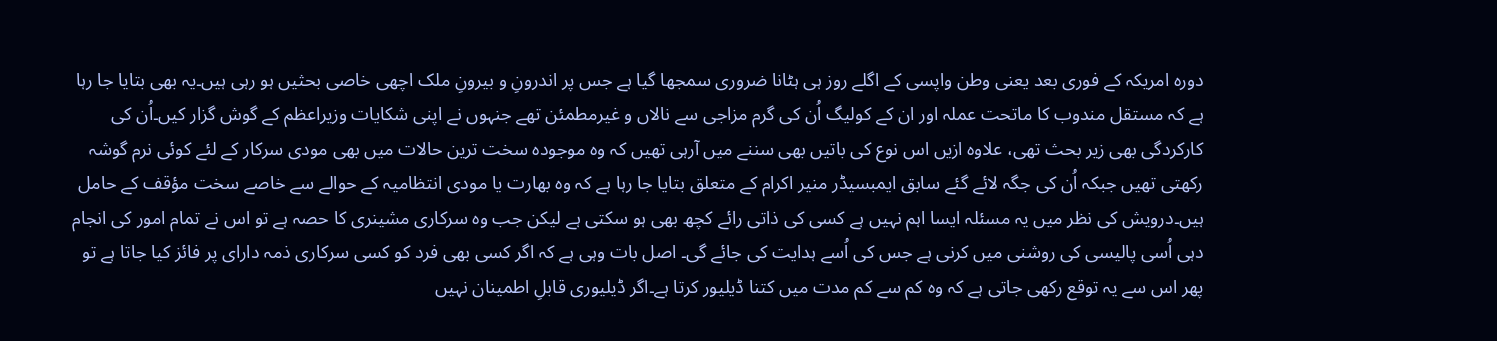دورہ امریکہ کے فوری بعد یعنی وطن واپسی کے اگلے روز ہی ہٹانا ضروری سمجھا گیا ہے جس پر اندرونِ و بیرونِ ملک اچھی خاصی بحثیں ہو رہی ہیں۔یہ بھی بتایا جا رہا ہے کہ مستقل مندوب کا ماتحت عملہ اور ان کے کولیگ اُن کی گرم مزاجی سے نالاں و غیرمطمئن تھے جنہوں نے اپنی شکایات وزیراعظم کے گوش گزار کیں۔اُن کی کارکردگی بھی زیر بحث تھی، علاوہ ازیں اس نوع کی باتیں بھی سننے میں آرہی تھیں کہ وہ موجودہ سخت ترین حالات میں بھی مودی سرکار کے لئے کوئی نرم گوشہ رکھتی تھیں جبکہ اُن کی جگہ لائے گئے سابق ایمبسیڈر منیر اکرام کے متعلق بتایا جا رہا ہے کہ وہ بھارت یا مودی انتظامیہ کے حوالے سے خاصے سخت مؤقف کے حامل ہیں۔درویش کی نظر میں یہ مسئلہ ایسا اہم نہیں ہے کسی کی ذاتی رائے کچھ بھی ہو سکتی ہے لیکن جب وہ سرکاری مشینری کا حصہ ہے تو اس نے تمام امور کی انجام دہی اُسی پالیسی کی روشنی میں کرنی ہے جس کی اُسے ہدایت کی جائے گی۔ اصل بات وہی ہے کہ اگر کسی بھی فرد کو کسی سرکاری ذمہ دارای پر فائز کیا جاتا ہے تو پھر اس سے یہ توقع رکھی جاتی ہے کہ وہ کم سے کم مدت میں کتنا ڈیلیور کرتا ہے۔اگر ڈیلیوری قابلِ اطمینان نہیں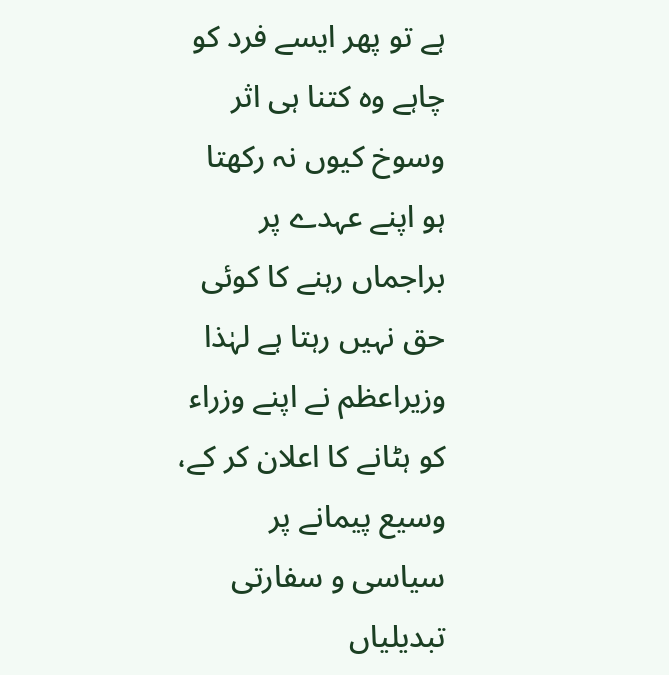ہے تو پھر ایسے فرد کو چاہے وہ کتنا ہی اثر وسوخ کیوں نہ رکھتا ہو اپنے عہدے پر براجماں رہنے کا کوئی حق نہیں رہتا ہے لہٰذا وزیراعظم نے اپنے وزراء کو ہٹانے کا اعلان کر کے، وسیع پیمانے پر سیاسی و سفارتی تبدیلیاں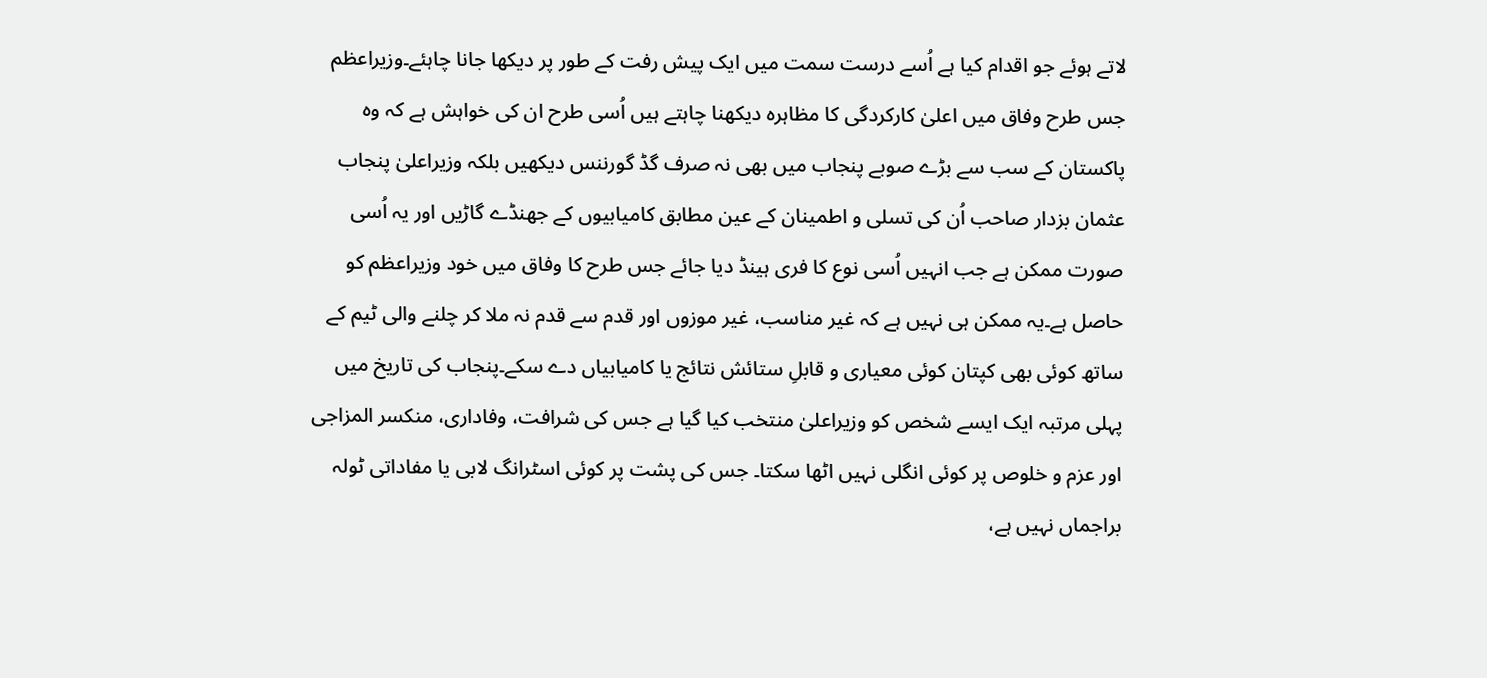لاتے ہوئے جو اقدام کیا ہے اُسے درست سمت میں ایک پیش رفت کے طور پر دیکھا جانا چاہئے۔وزیراعظم جس طرح وفاق میں اعلیٰ کارکردگی کا مظاہرہ دیکھنا چاہتے ہیں اُسی طرح ان کی خواہش ہے کہ وہ پاکستان کے سب سے بڑے صوبے پنجاب میں بھی نہ صرف گڈ گورننس دیکھیں بلکہ وزیراعلیٰ پنجاب عثمان بزدار صاحب اُن کی تسلی و اطمینان کے عین مطابق کامیابیوں کے جھنڈے گاڑیں اور یہ اُسی صورت ممکن ہے جب انہیں اُسی نوع کا فری ہینڈ دیا جائے جس طرح کا وفاق میں خود وزیراعظم کو حاصل ہے۔یہ ممکن ہی نہیں ہے کہ غیر مناسب، غیر موزوں اور قدم سے قدم نہ ملا کر چلنے والی ٹیم کے ساتھ کوئی بھی کپتان کوئی معیاری و قابلِ ستائش نتائج یا کامیابیاں دے سکے۔پنجاب کی تاریخ میں پہلی مرتبہ ایک ایسے شخص کو وزیراعلیٰ منتخب کیا گیا ہے جس کی شرافت، وفاداری، منکسر المزاجی اور عزم و خلوص پر کوئی انگلی نہیں اٹھا سکتا۔ جس کی پشت پر کوئی اسٹرانگ لابی یا مفاداتی ٹولہ براجماں نہیں ہے،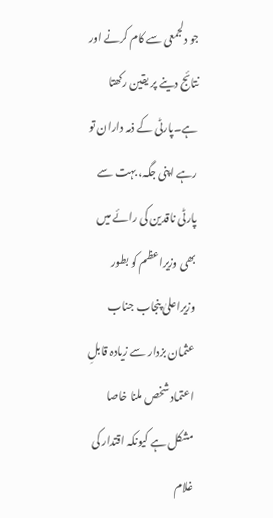جو دلجمعی سے کام کرنے اور نتائج دینے پر یقین رکھتا ہے۔پارٹی کے ذمہ داران تو رہے اپنی جگہ، بہت سے پارٹی ناقدین کی رائے میں بھی وزیراعظم کو بطور وزیراعلیٰ پنجاب جناب عثمان بزدار سے زیادہ قابلِ اعتماد شخص ملنا خاصا مشکل ہے کیونکہ اقتدار کی غلام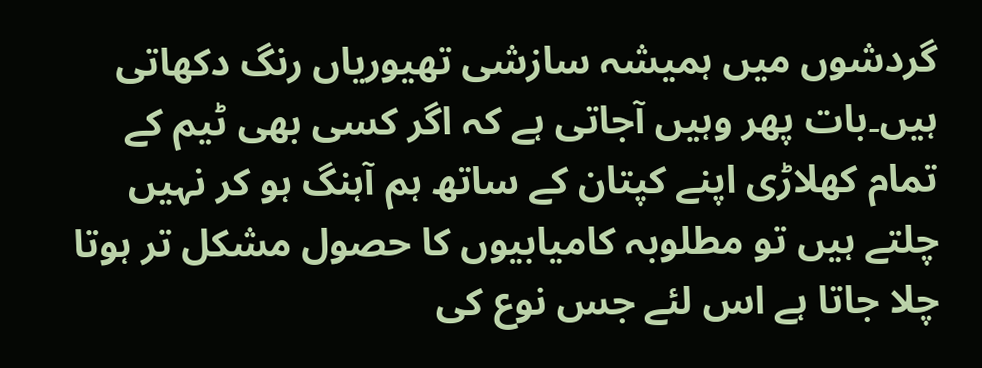گردشوں میں ہمیشہ سازشی تھیوریاں رنگ دکھاتی ہیں۔بات پھر وہیں آجاتی ہے کہ اگر کسی بھی ٹیم کے تمام کھلاڑی اپنے کپتان کے ساتھ ہم آہنگ ہو کر نہیں چلتے ہیں تو مطلوبہ کامیابیوں کا حصول مشکل تر ہوتا چلا جاتا ہے اس لئے جس نوع کی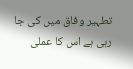تطہیر وفاق میں کی جا رہی ہے اس کا عملی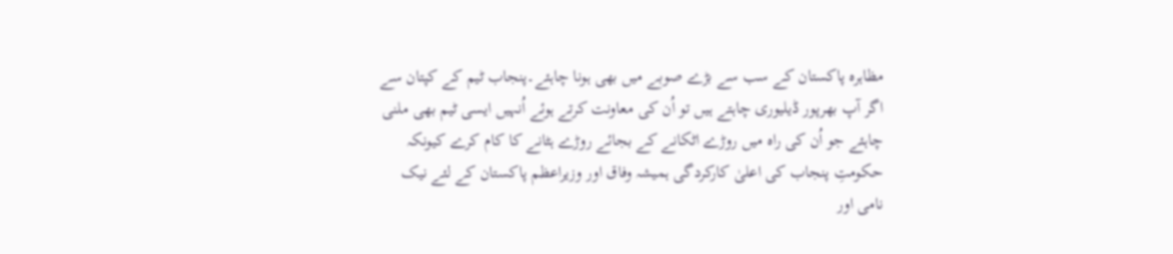مظاہرہ پاکستان کے سب سے بڑے صوبے میں بھی ہونا چاہئے۔پنجاب ٹیم کے کپتان سے اگر آپ بھرپور ڈیلیوری چاہتے ہیں تو اُن کی معاونت کرتے ہوئے اُنہیں ایسی ٹیم بھی ملنی چاہئے جو اُن کی راہ میں روڑے اٹکانے کے بجائے روڑے ہٹانے کا کام کرے کیونکہ حکومتِ پنجاب کی اعلیٰ کارکردگی ہمیشہ وفاق اور وزیراعظم پاکستان کے لئے نیک نامی اور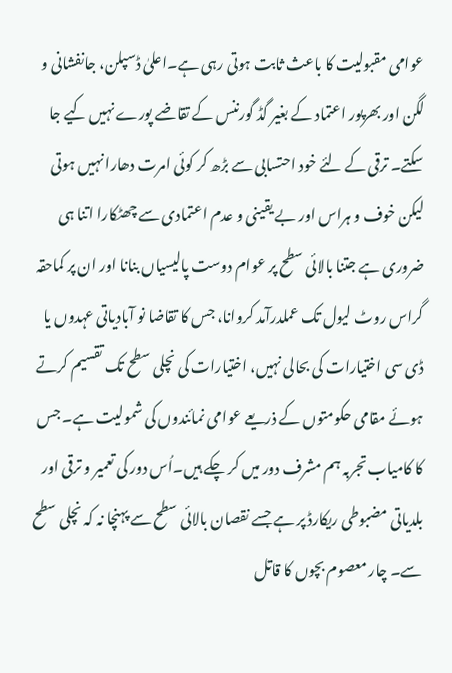عوامی مقبولیت کا باعث ثابت ہوتی رہی ہے۔اعلیٰ ڈسپلن، جانفشانی و لگن اور بھرپور اعتماد کے بغیر گڈ گورننس کے تقاضے پورے نہیں کیے جا سکتے۔ ترقی کے لئے خود احتسابی سے بڑھ کر کوئی امرت دھارا نہیں ہوتی لیکن خوف و ہراس اور بے یقینی و عدم اعتمادی سے چھٹکارا اتنا ہی ضروری ہے جتنا بالائی سطح پر عوام دوست پالیسیاں بنانا اور ان پر کماحقہ گراس روٹ لیول تک عملدرآمد کروانا، جس کا تقاضا نو آبادیاتی عہدوں یا ڈی سی اختیارات کی بحالی نہیں، اختیارات کی نچلی سطح تک تقسیم کرتے ہوئے مقامی حکومتوں کے ذریعے عوامی نمائندوں کی شمولیت ہے۔ جس کا کامیاب تجربہ ہم مشرف دور میں کر چکے ہیں۔اُس دور کی تعمیر و ترقی اور بلدیاتی مضبوطی ریکارڈ پر ہے جسے نقصان بالائی سطح سے پہنچا نہ کہ نچلی سطح سے۔ چار معصوم بچوں کا قاتل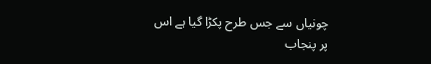چونیاں سے جس طرح پکڑا گیا ہے اس پر پنجاب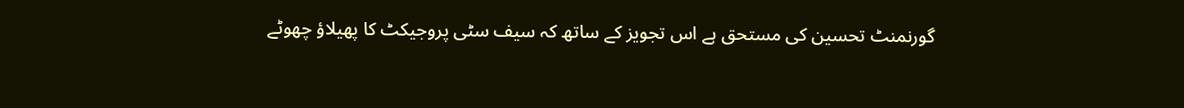گورنمنٹ تحسین کی مستحق ہے اس تجویز کے ساتھ کہ سیف سٹی پروجیکٹ کا پھیلاؤ چھوٹے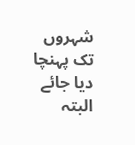شہروں تک پہنچا دیا جائے البتہ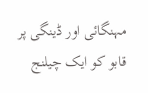مہنگائی اور ڈینگی پر قابو کو ایک چیلنج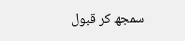سمجھ کر قبول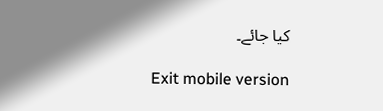کیا جائے۔

Exit mobile version